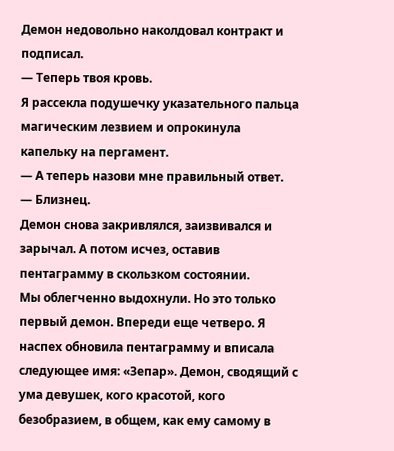Демон недовольно наколдовал контракт и подписал.
— Теперь твоя кровь.
Я рассекла подушечку указательного пальца магическим лезвием и опрокинула капельку на пергамент.
— А теперь назови мне правильный ответ.
— Близнец.
Демон снова закривлялся, заизвивался и зарычал. А потом исчез, оставив пентаграмму в скользком состоянии.
Мы облегченно выдохнули. Но это только первый демон. Впереди еще четверо. Я наспех обновила пентаграмму и вписала следующее имя: «Зепар». Демон, сводящий с ума девушек, кого красотой, кого безобразием, в общем, как ему самому в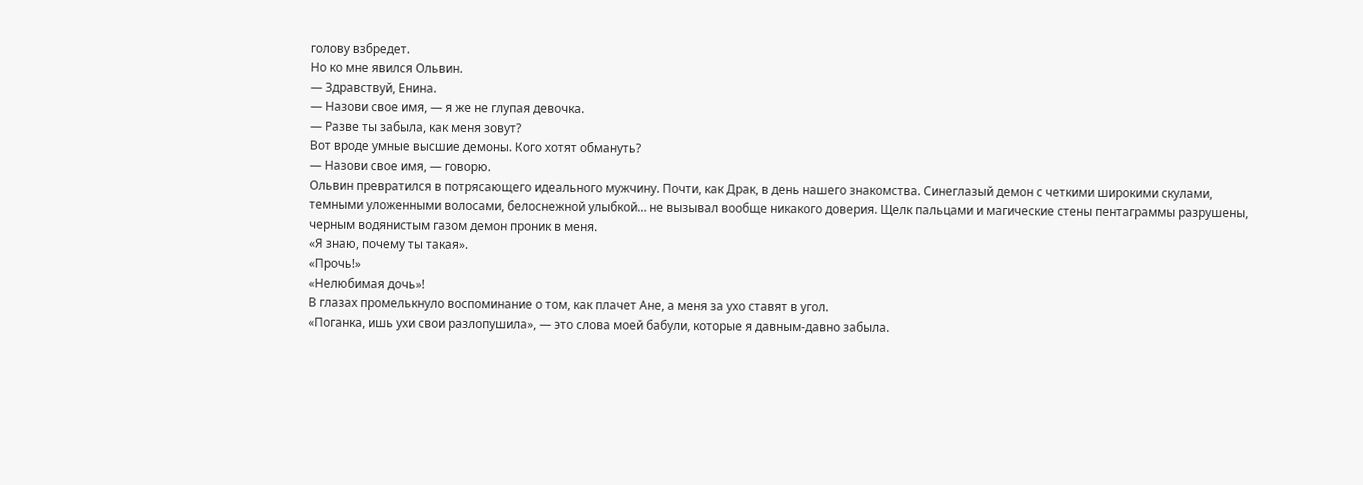голову взбредет.
Но ко мне явился Ольвин.
— Здравствуй, Енина.
— Назови свое имя, — я же не глупая девочка.
— Разве ты забыла, как меня зовут?
Вот вроде умные высшие демоны. Кого хотят обмануть?
— Назови свое имя, — говорю.
Ольвин превратился в потрясающего идеального мужчину. Почти, как Драк, в день нашего знакомства. Синеглазый демон с четкими широкими скулами, темными уложенными волосами, белоснежной улыбкой… не вызывал вообще никакого доверия. Щелк пальцами и магические стены пентаграммы разрушены, черным водянистым газом демон проник в меня.
«Я знаю, почему ты такая».
«Прочь!»
«Нелюбимая дочь»!
В глазах промелькнуло воспоминание о том, как плачет Ане, а меня за ухо ставят в угол.
«Поганка, ишь ухи свои разлопушила», — это слова моей бабули, которые я давным-давно забыла.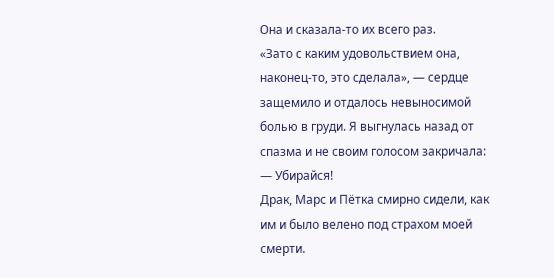Она и сказала-то их всего раз.
«Зато с каким удовольствием она, наконец-то, это сделала», — сердце защемило и отдалось невыносимой болью в груди. Я выгнулась назад от спазма и не своим голосом закричала:
— Убирайся!
Драк, Марс и Пётка смирно сидели, как им и было велено под страхом моей смерти.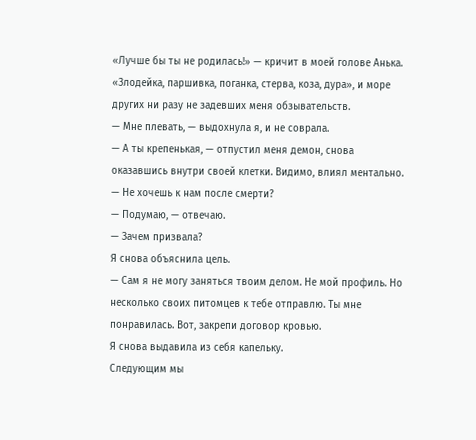«Лучше бы ты не родилась!» — кричит в моей голове Анька.
«Злодейка, паршивка, поганка, стерва, коза, дура», и море других ни разу не задевших меня обзывательств.
— Мне плевать, — выдохнула я, и не соврала.
— А ты крепенькая, — отпустил меня демон, снова оказавшись внутри своей клетки. Видимо, влиял ментально. — Не хочешь к нам после смерти?
— Подумаю, — отвечаю.
— Зачем призвала?
Я снова объяснила цель.
— Сам я не могу заняться твоим делом. Не мой профиль. Но несколько своих питомцев к тебе отправлю. Ты мне понравилась. Вот, закрепи договор кровью.
Я снова выдавила из себя капельку.
Следующим мы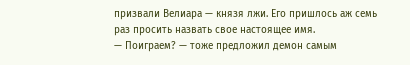призвали Велиара — князя лжи. Его пришлось аж семь раз просить назвать свое настоящее имя.
— Поиграем? — тоже предложил демон самым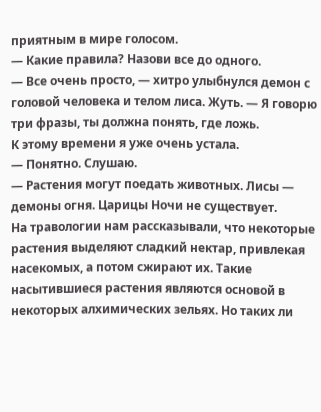приятным в мире голосом.
— Какие правила? Назови все до одного.
— Все очень просто, — хитро улыбнулся демон с головой человека и телом лиса. Жуть. — Я говорю три фразы, ты должна понять, где ложь.
К этому времени я уже очень устала.
— Понятно. Слушаю.
— Растения могут поедать животных. Лисы — демоны огня. Царицы Ночи не существует.
На травологии нам рассказывали, что некоторые растения выделяют сладкий нектар, привлекая насекомых, а потом сжирают их. Такие насытившиеся растения являются основой в некоторых алхимических зельях. Но таких ли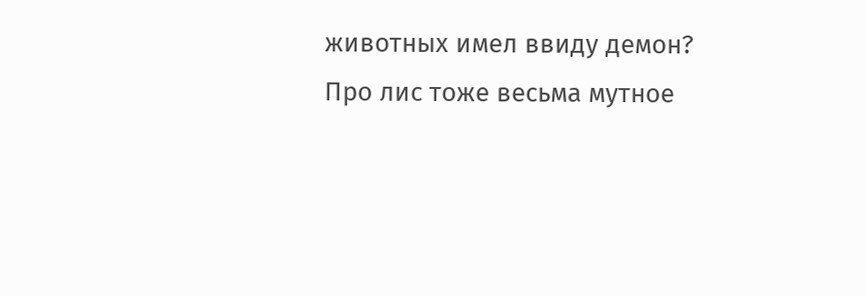животных имел ввиду демон?
Про лис тоже весьма мутное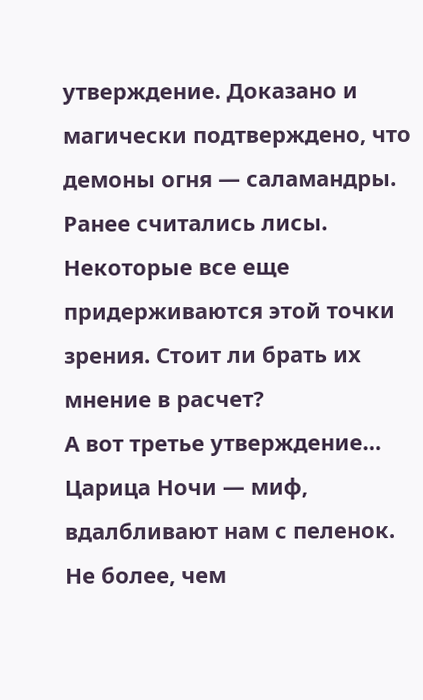утверждение. Доказано и магически подтверждено, что демоны огня — саламандры. Ранее считались лисы. Некоторые все еще придерживаются этой точки зрения. Стоит ли брать их мнение в расчет?
А вот третье утверждение… Царица Ночи — миф, вдалбливают нам с пеленок. Не более, чем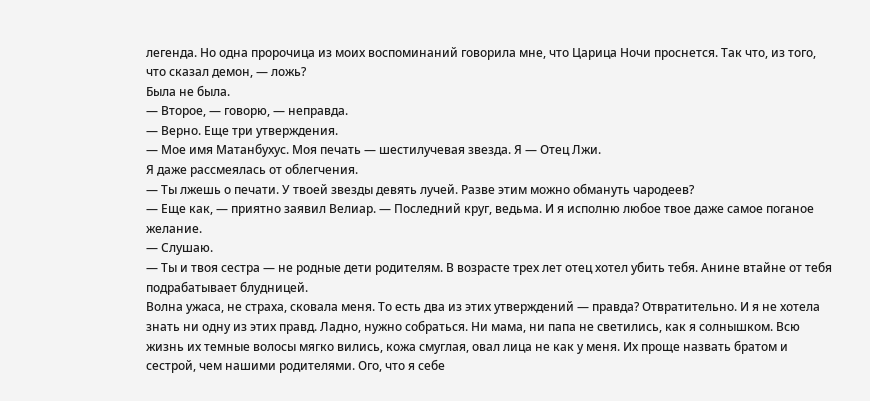легенда. Но одна пророчица из моих воспоминаний говорила мне, что Царица Ночи проснется. Так что, из того, что сказал демон, — ложь?
Была не была.
— Второе, — говорю, — неправда.
— Верно. Еще три утверждения.
— Мое имя Матанбухус. Моя печать — шестилучевая звезда. Я — Отец Лжи.
Я даже рассмеялась от облегчения.
— Ты лжешь о печати. У твоей звезды девять лучей. Разве этим можно обмануть чародеев?
— Еще как, — приятно заявил Велиар. — Последний круг, ведьма. И я исполню любое твое даже самое поганое желание.
— Слушаю.
— Ты и твоя сестра — не родные дети родителям. В возрасте трех лет отец хотел убить тебя. Анине втайне от тебя подрабатывает блудницей.
Волна ужаса, не страха, сковала меня. То есть два из этих утверждений — правда? Отвратительно. И я не хотела знать ни одну из этих правд. Ладно, нужно собраться. Ни мама, ни папа не светились, как я солнышком. Всю жизнь их темные волосы мягко вились, кожа смуглая, овал лица не как у меня. Их проще назвать братом и сестрой, чем нашими родителями. Ого, что я себе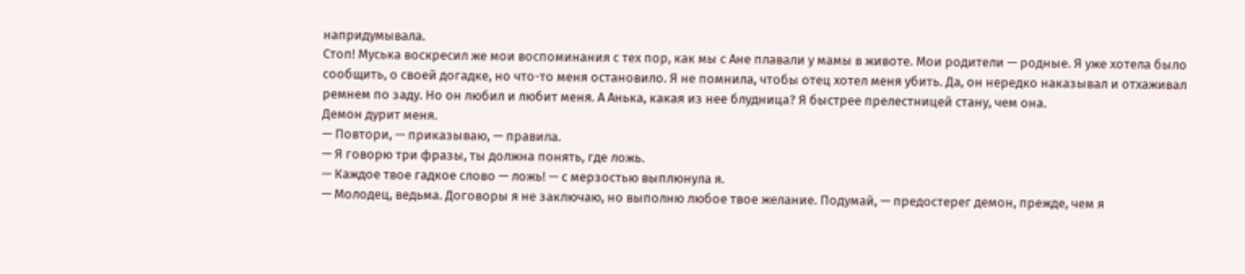напридумывала.
Стоп! Муська воскресил же мои воспоминания с тех пор, как мы с Ане плавали у мамы в животе. Мои родители — родные. Я уже хотела было сообщить, о своей догадке, но что-то меня остановило. Я не помнила, чтобы отец хотел меня убить. Да, он нередко наказывал и отхаживал ремнем по заду. Но он любил и любит меня. А Анька, какая из нее блудница? Я быстрее прелестницей стану, чем она.
Демон дурит меня.
— Повтори, — приказываю, — правила.
— Я говорю три фразы, ты должна понять, где ложь.
— Каждое твое гадкое слово — ложь! — с мерзостью выплюнула я.
— Молодец, ведьма. Договоры я не заключаю, но выполню любое твое желание. Подумай, — предостерег демон, прежде, чем я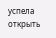успела открыть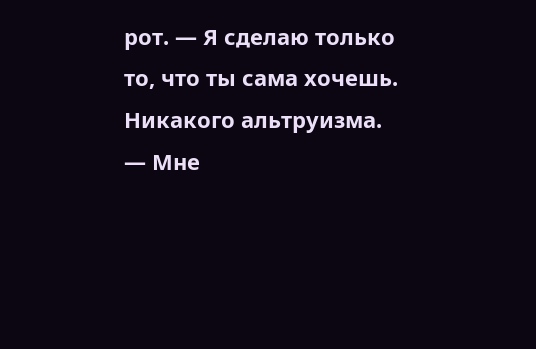рот. — Я сделаю только то, что ты сама хочешь. Никакого альтруизма.
— Мне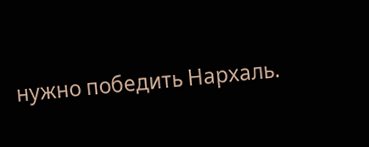нужно победить Нархаль.